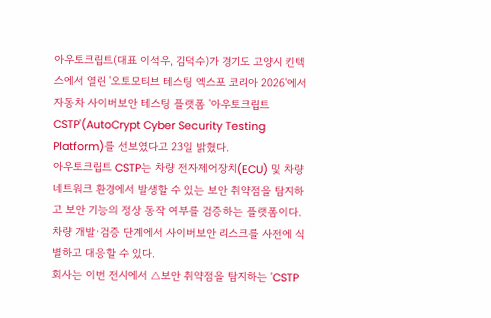아우토크립트(대표 이석우, 김덕수)가 경기도 고양시 킨텍스에서 열린 '오토모티브 테스팅 엑스포 코리아 2026'에서 자동차 사이버보안 테스팅 플랫폼 '아우토크립트 CSTP'(AutoCrypt Cyber Security Testing Platform)를 선보였다고 23일 밝혔다.
아우토크립트 CSTP는 차량 전자제어장치(ECU) 및 차량 네트워크 환경에서 발생할 수 있는 보안 취약점을 탐지하고 보안 기능의 정상 동작 여부를 검증하는 플랫폼이다. 차량 개발·검증 단계에서 사이버보안 리스크를 사전에 식별하고 대응할 수 있다.
회사는 이번 전시에서 △보안 취약점을 탐지하는 'CSTP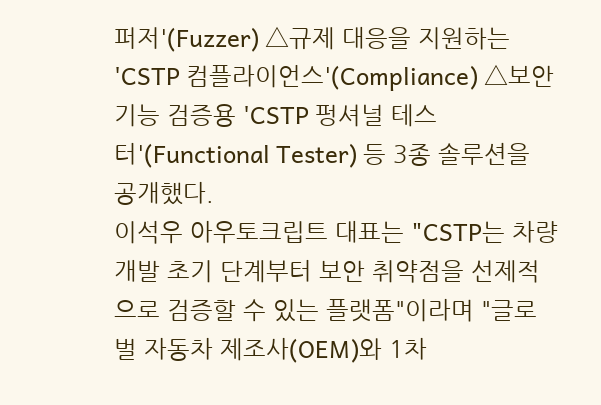퍼저'(Fuzzer) △규제 대응을 지원하는 'CSTP 컴플라이언스'(Compliance) △보안 기능 검증용 'CSTP 펑셔널 테스터'(Functional Tester) 등 3종 솔루션을 공개했다.
이석우 아우토크립트 대표는 "CSTP는 차량 개발 초기 단계부터 보안 취약점을 선제적으로 검증할 수 있는 플랫폼"이라며 "글로벌 자동차 제조사(OEM)와 1차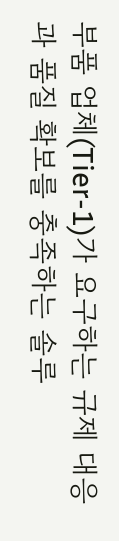부품 업체(Tier-1)가 요구하는 규제 대응과 품질 확보를 충족하는 솔루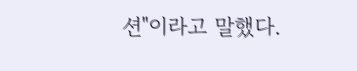션"이라고 말했다.